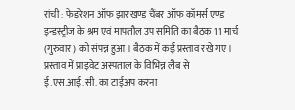रांची : फेडरेशन ऑफ झारखण्ड चैंबर ऑफ कॉमर्स एण्ड इन्डस्ट्रीज के श्रम एवं मापतौल उप समिति का बैठक 11 मार्च (गुरुवार) को संपन्न हुआ। बैठक में कई प्रस्ताव रखे गए।
प्रस्ताव में प्राइवेट अस्पताल के विभिन्न लैब से ई.एस.आई.सी. का टाईअप करना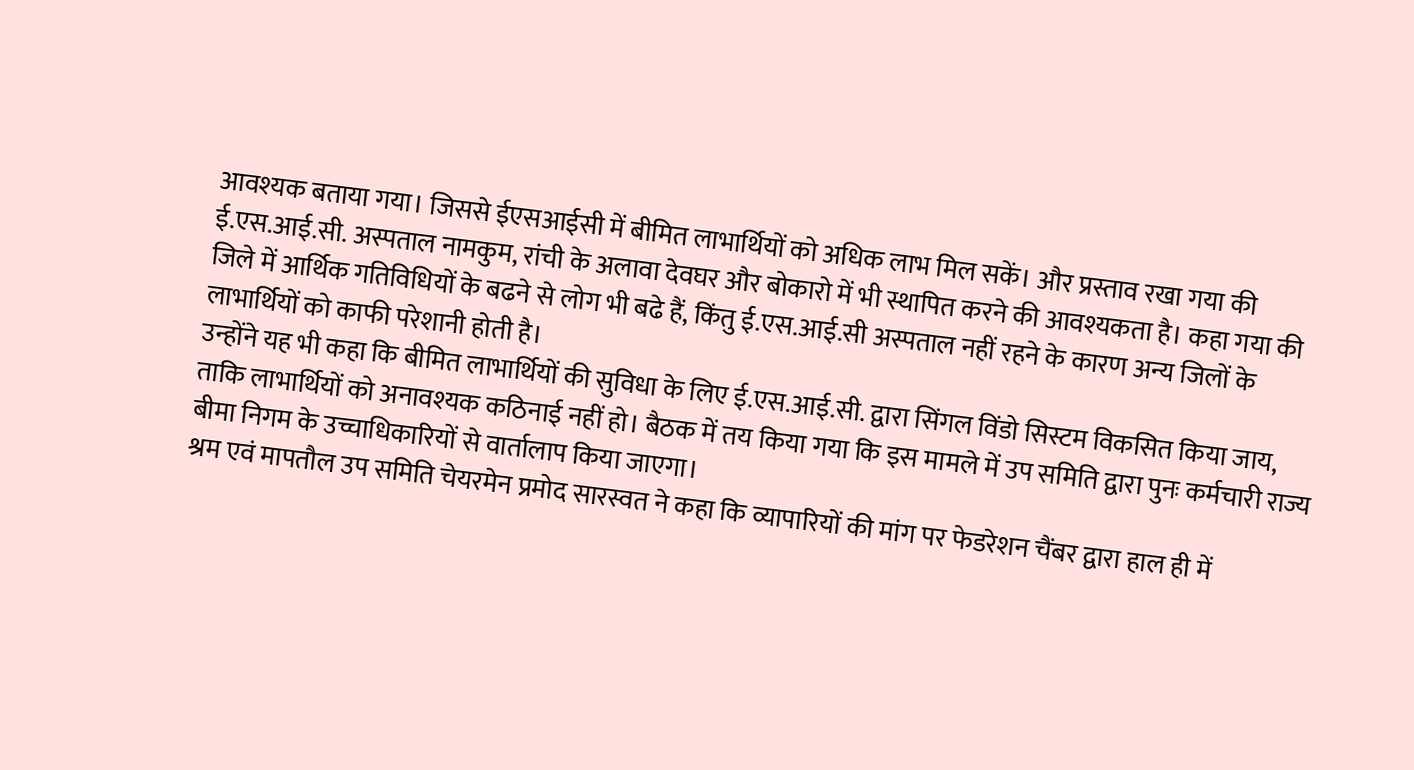आवश्यक बताया गया। जिससे ईएसआईसी में बीमित लाभार्थियों को अधिक लाभ मिल सकें। और प्रस्ताव रखा गया की ई.एस.आई.सी. अस्पताल नामकुम, रांची के अलावा देवघर और बोकारो में भी स्थापित करने की आवश्यकता है। कहा गया की जिले में आर्थिक गतिविधियों के बढने से लोग भी बढे हैं, किंतु ई.एस.आई.सी अस्पताल नहीं रहने के कारण अन्य जिलों के लाभार्थियों को काफी परेशानी होती है।
उन्होंने यह भी कहा कि बीमित लाभार्थियों की सुविधा के लिए ई.एस.आई.सी. द्वारा सिंगल विंडो सिस्टम विकसित किया जाय, ताकि लाभार्थियों को अनावश्यक कठिनाई नहीं हो। बैठक में तय किया गया कि इस मामले में उप समिति द्वारा पुनः कर्मचारी राज्य बीमा निगम के उच्चाधिकारियों से वार्तालाप किया जाएगा।
श्रम एवं मापतौल उप समिति चेयरमेन प्रमोद सारस्वत ने कहा कि व्यापारियों की मांग पर फेडरेशन चैंबर द्वारा हाल ही में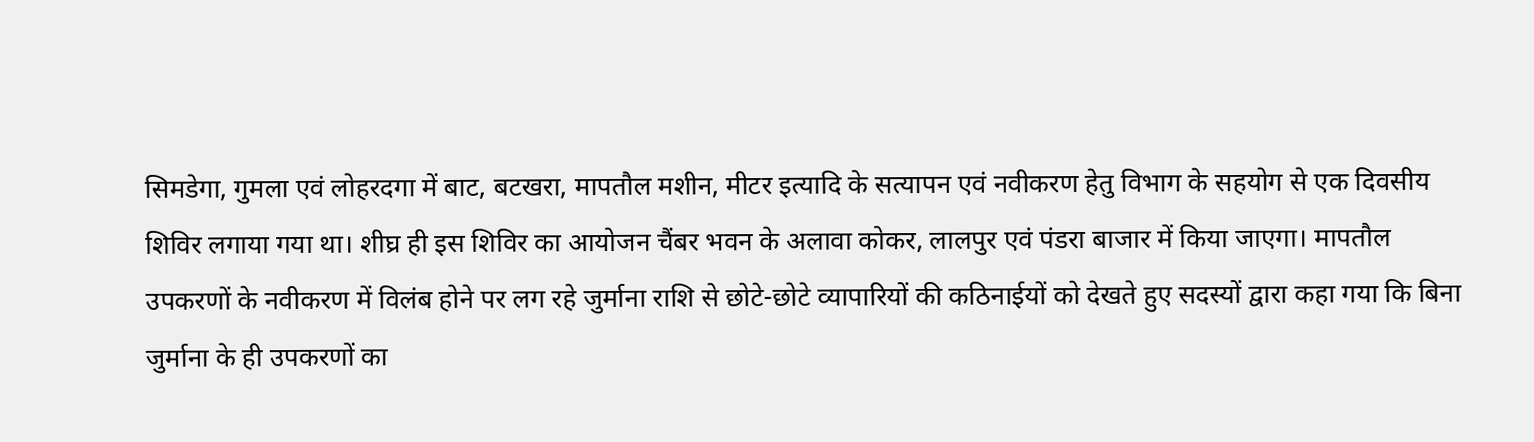सिमडेगा, गुमला एवं लोहरदगा में बाट, बटखरा, मापतौल मशीन, मीटर इत्यादि के सत्यापन एवं नवीकरण हेतु विभाग के सहयोग से एक दिवसीय शिविर लगाया गया था। शीघ्र ही इस शिविर का आयोजन चैंबर भवन के अलावा कोकर, लालपुर एवं पंडरा बाजार में किया जाएगा। मापतौल उपकरणों के नवीकरण में विलंब होने पर लग रहे जुर्माना राशि से छोटे-छोटे व्यापारियों की कठिनाईयों को देखते हुए सदस्यों द्वारा कहा गया कि बिना जुर्माना के ही उपकरणों का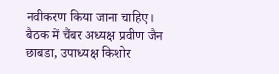नवीकरण किया जाना चाहिए।
बैठक में चैंबर अध्यक्ष प्रवीण जैन छाबडा, उपाध्यक्ष किशोर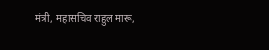मंत्री, महासचिव राहुल मारू,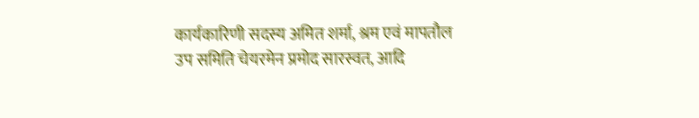कार्यकारिणी सदस्य अमित शर्मा, श्रम एवं मापतौल उप समिति चेयरमेन प्रमोद सारस्वत, आदि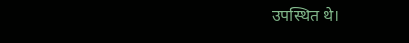उपस्थित थे।